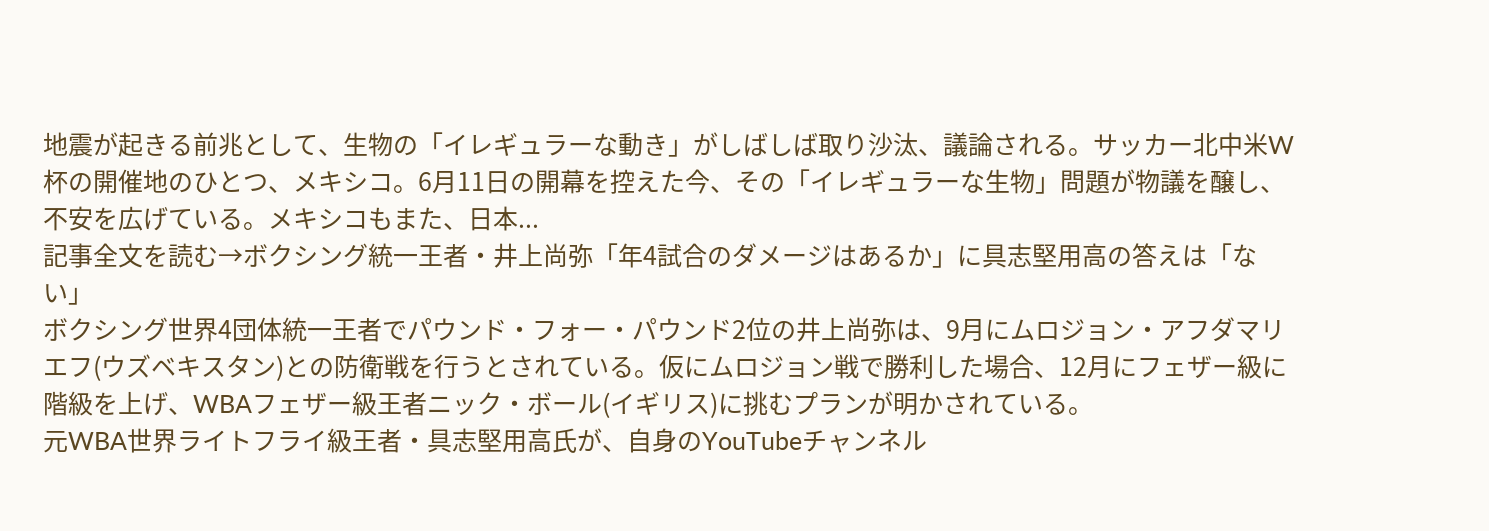地震が起きる前兆として、生物の「イレギュラーな動き」がしばしば取り沙汰、議論される。サッカー北中米W杯の開催地のひとつ、メキシコ。6月11日の開幕を控えた今、その「イレギュラーな生物」問題が物議を醸し、不安を広げている。メキシコもまた、日本...
記事全文を読む→ボクシング統一王者・井上尚弥「年4試合のダメージはあるか」に具志堅用高の答えは「ない」
ボクシング世界4団体統一王者でパウンド・フォー・パウンド2位の井上尚弥は、9月にムロジョン・アフダマリエフ(ウズベキスタン)との防衛戦を行うとされている。仮にムロジョン戦で勝利した場合、12月にフェザー級に階級を上げ、WBAフェザー級王者ニック・ボール(イギリス)に挑むプランが明かされている。
元WBA世界ライトフライ級王者・具志堅用高氏が、自身のYouTubeチャンネル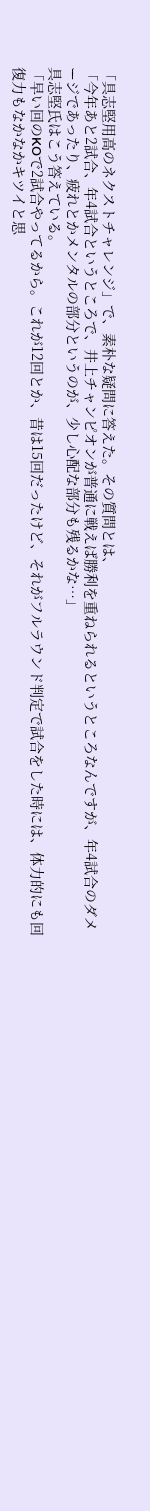「具志堅用高のネクストチャレンジ」で、素朴な疑問に答えた。その質問とは、
「今年あと2試合、年4試合というところで、井上チャンピオンが普通に戦えば勝利を重ねられるというところなんですが、年4試合のダメージであったり、疲れとかメンタルの部分というのが、少し心配な部分も残るかな…」
具志堅氏はこう答えている。
「早い回のKOで2試合やってるから。これが12回とか、昔は15回だったけど、それがフルラウンド判定で試合をした時には、体力的にも回復力もなかなかキツイと思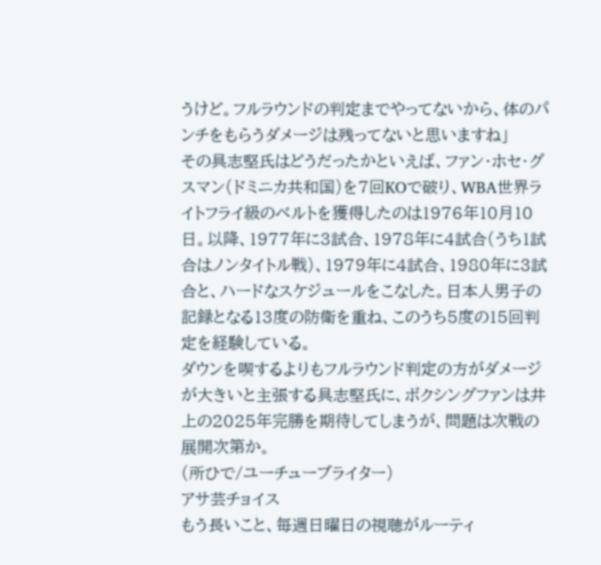うけど。フルラウンドの判定までやってないから、体のパンチをもらうダメージは残ってないと思いますね」
その具志堅氏はどうだったかといえば、ファン・ホセ・グスマン(ドミニカ共和国)を7回KOで破り、WBA世界ライトフライ級のベルトを獲得したのは1976年10月10日。以降、1977年に3試合、1978年に4試合(うち1試合はノンタイトル戦)、1979年に4試合、1980年に3試合と、ハードなスケジュールをこなした。日本人男子の記録となる13度の防衛を重ね、このうち5度の15回判定を経験している。
ダウンを喫するよりもフルラウンド判定の方がダメージが大きいと主張する具志堅氏に、ボクシングファンは井上の2025年完勝を期待してしまうが、問題は次戦の展開次第か。
(所ひで/ユーチューブライター)
アサ芸チョイス
もう長いこと、毎週日曜日の視聴がルーティ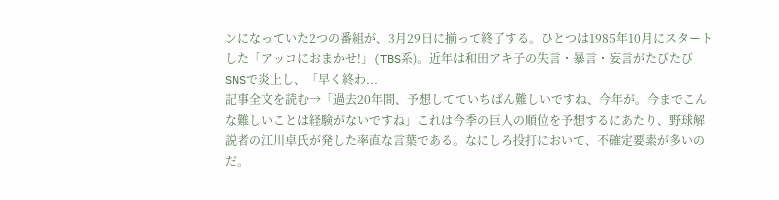ンになっていた2つの番組が、3月29日に揃って終了する。ひとつは1985年10月にスタートした「アッコにおまかせ!」(TBS系)。近年は和田アキ子の失言・暴言・妄言がたびたびSNSで炎上し、「早く終わ...
記事全文を読む→「過去20年間、予想してていちばん難しいですね、今年が。今までこんな難しいことは経験がないですね」これは今季の巨人の順位を予想するにあたり、野球解説者の江川卓氏が発した率直な言葉である。なにしろ投打において、不確定要素が多いのだ。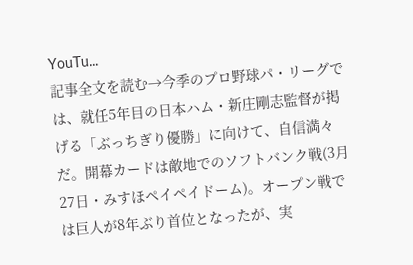YouTu...
記事全文を読む→今季のプロ野球パ・リーグでは、就任5年目の日本ハム・新庄剛志監督が掲げる「ぶっちぎり優勝」に向けて、自信満々だ。開幕カードは敵地でのソフトバンク戦(3月27日・みすほペイペイドーム)。オープン戦では巨人が8年ぶり首位となったが、実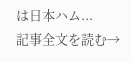は日本ハム...
記事全文を読む→